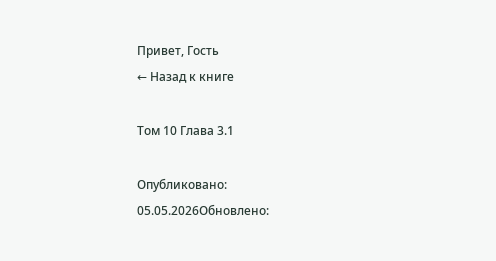Привет, Гость
← Назад к книге

Том 10 Глава 3.1

Опубликовано: 05.05.2026Обновлено: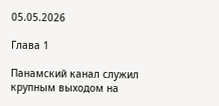05.05.2026

Глава 1

Панамский канал служил крупным выходом на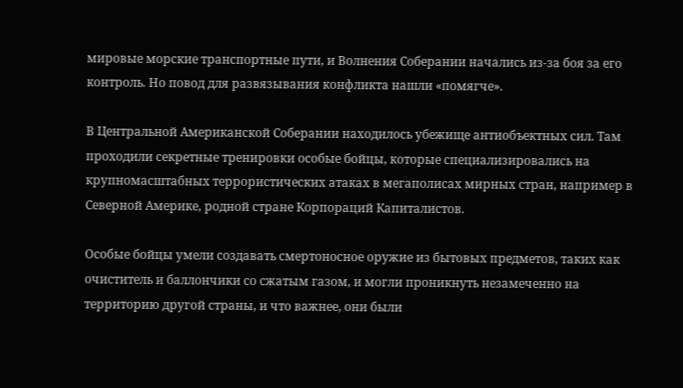мировые морские транспортные пути, и Волнения Соберании начались из-за боя за его контроль. Но повод для развязывания конфликта нашли «помягче».

В Центральной Американской Соберании находилось убежище антиобъектных сил. Там проходили секретные тренировки особые бойцы, которые специализировались на крупномасштабных террористических атаках в мегаполисах мирных стран, например в Северной Америке, родной стране Корпораций Капиталистов.

Особые бойцы умели создавать смертоносное оружие из бытовых предметов, таких как очиститель и баллончики со сжатым газом, и могли проникнуть незамеченно на территорию другой страны, и что важнее, они были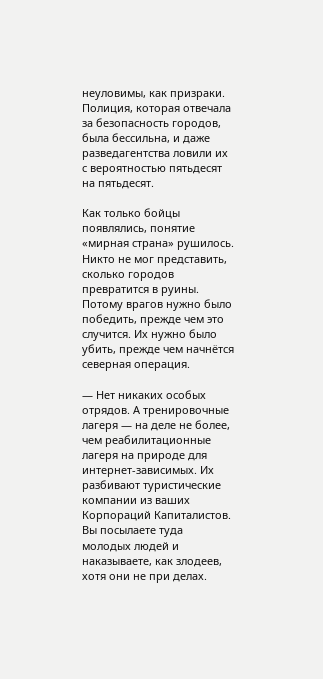неуловимы, как призраки. Полиция, которая отвечала за безопасность городов, была бессильна, и даже разведагентства ловили их с вероятностью пятьдесят на пятьдесят.

Как только бойцы появлялись, понятие «мирная страна» рушилось. Никто не мог представить, сколько городов превратится в руины. Потому врагов нужно было победить, прежде чем это случится. Их нужно было убить, прежде чем начнётся северная операция.

— Нет никаких особых отрядов. А тренировочные лагеря — на деле не более, чем реабилитационные лагеря на природе для интернет-зависимых. Их разбивают туристические компании из ваших Корпораций Капиталистов. Вы посылаете туда молодых людей и наказываете, как злодеев, хотя они не при делах.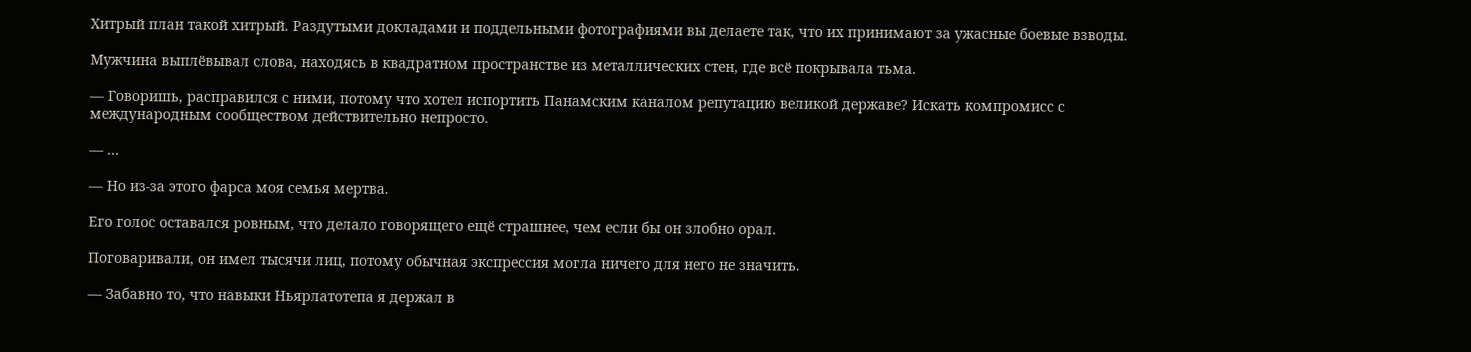Хитрый план такой хитрый. Раздутыми докладами и поддельными фотографиями вы делаете так, что их принимают за ужасные боевые взводы.

Мужчина выплёвывал слова, находясь в квадратном пространстве из металлических стен, где всё покрывала тьма.

— Говоришь, расправился с ними, потому что хотел испортить Панамским каналом репутацию великой державе? Искать компромисс с международным сообществом действительно непросто.

— ...

— Но из-за этого фарса моя семья мертва.

Его голос оставался ровным, что делало говорящего ещё страшнее, чем если бы он злобно орал.

Поговаривали, он имел тысячи лиц, потому обычная экспрессия могла ничего для него не значить.

— Забавно то, что навыки Ньярлатотепа я держал в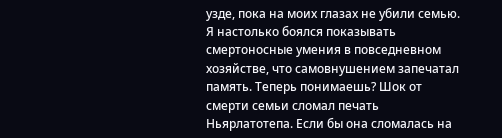узде, пока на моих глазах не убили семью. Я настолько боялся показывать смертоносные умения в повседневном хозяйстве, что самовнушением запечатал память. Теперь понимаешь? Шок от смерти семьи сломал печать Ньярлатотепа. Если бы она сломалась на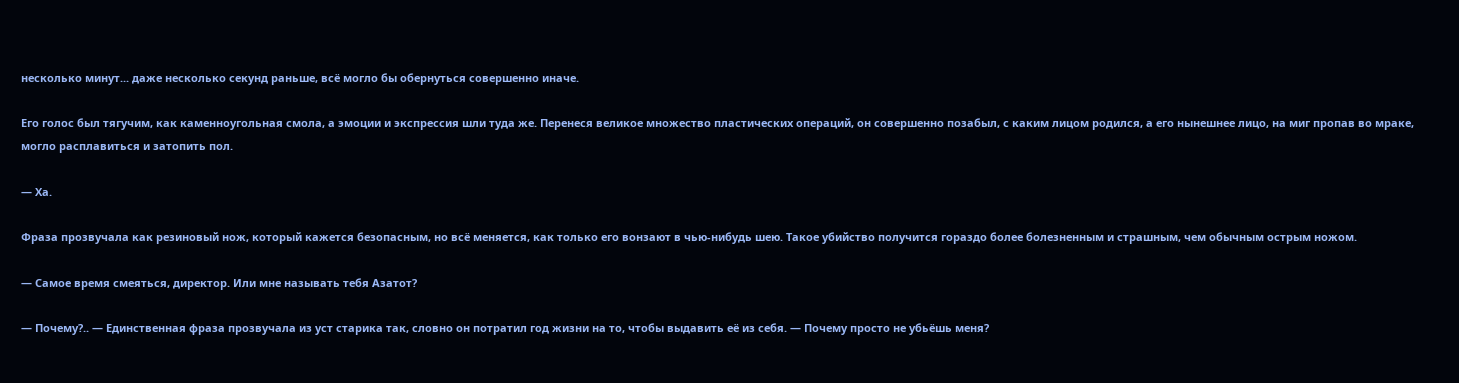несколько минут... даже несколько секунд раньше, всё могло бы обернуться совершенно иначе.

Его голос был тягучим, как каменноугольная смола, а эмоции и экспрессия шли туда же. Перенеся великое множество пластических операций, он совершенно позабыл, с каким лицом родился, а его нынешнее лицо, на миг пропав во мраке, могло расплавиться и затопить пол.

— Ха.

Фраза прозвучала как резиновый нож, который кажется безопасным, но всё меняется, как только его вонзают в чью-нибудь шею. Такое убийство получится гораздо более болезненным и страшным, чем обычным острым ножом.

— Самое время смеяться, директор. Или мне называть тебя Азатот?

— Почему?.. — Единственная фраза прозвучала из уст старика так, словно он потратил год жизни на то, чтобы выдавить её из себя. — Почему просто не убьёшь меня?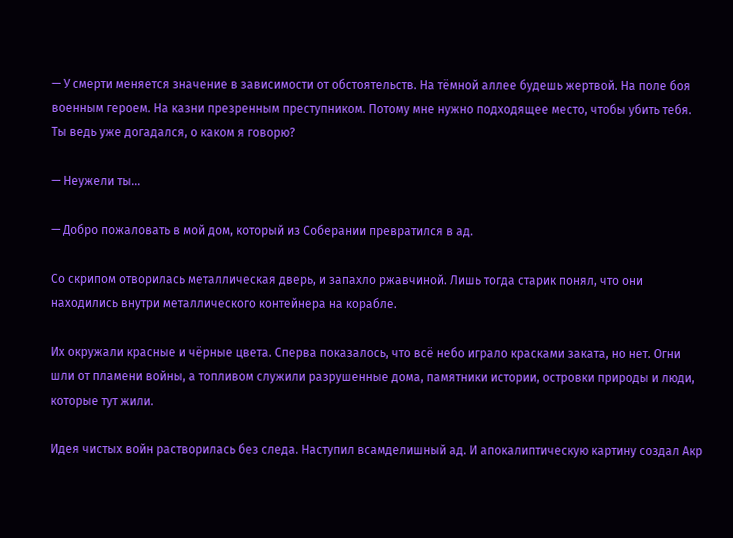— У смерти меняется значение в зависимости от обстоятельств. На тёмной аллее будешь жертвой. На поле боя военным героем. На казни презренным преступником. Потому мне нужно подходящее место, чтобы убить тебя. Ты ведь уже догадался, о каком я говорю?

— Неужели ты...

— Добро пожаловать в мой дом, который из Соберании превратился в ад.

Со скрипом отворилась металлическая дверь, и запахло ржавчиной. Лишь тогда старик понял, что они находились внутри металлического контейнера на корабле.

Их окружали красные и чёрные цвета. Сперва показалось, что всё небо играло красками заката, но нет. Огни шли от пламени войны, а топливом служили разрушенные дома, памятники истории, островки природы и люди, которые тут жили.

Идея чистых войн растворилась без следа. Наступил всамделишный ад. И апокалиптическую картину создал Акр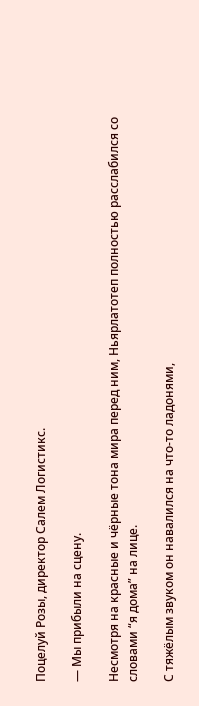Поцелуй Розы, директор Салем Логистикс.

— Мы прибыли на сцену.

Несмотря на красные и чёрные тона мира перед ним, Ньярлатотеп полностью расслабился со словами “я дома” на лице.

С тяжёлым звуком он навалился на что-то ладонями,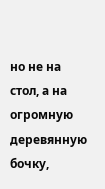но не на стол, а на огромную деревянную бочку,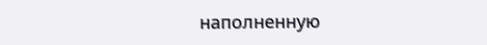наполненную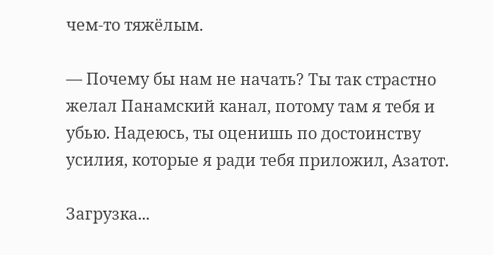чем-то тяжёлым.

— Почему бы нам не начать? Ты так страстно желал Панамский канал, потому там я тебя и убью. Надеюсь, ты оценишь по достоинству усилия, которые я ради тебя приложил, Азатот.

Загрузка...